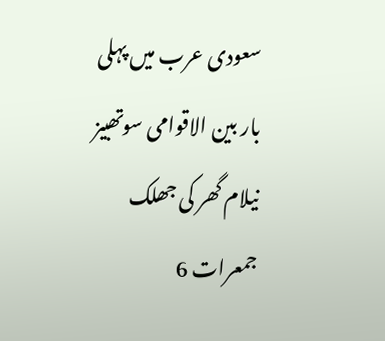سعودی عرب میں پہلی بار بین الاقوامی سوتھبیز نیلام گھر کی جھلک
جمعرات 6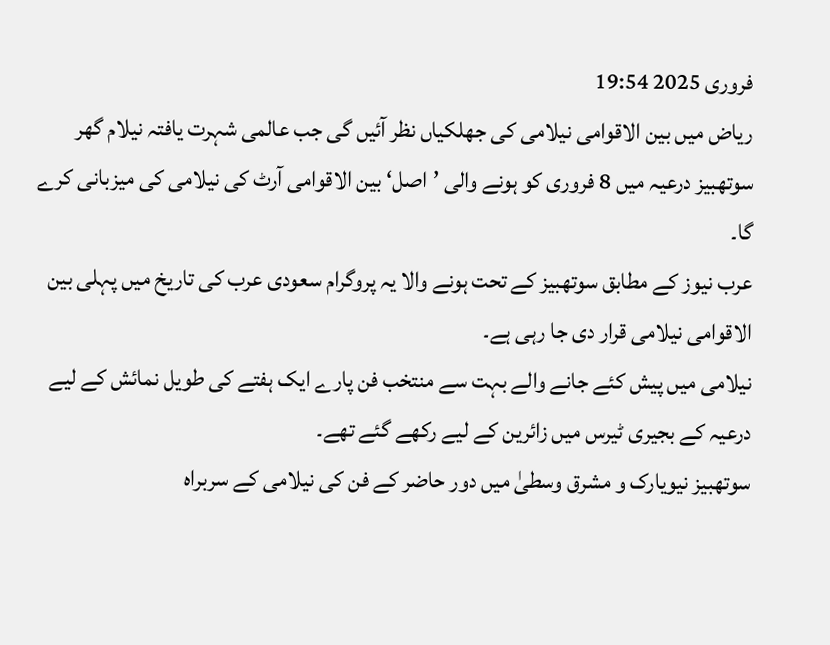فروری 2025 19:54
ریاض میں بین الاقوامی نیلامی کی جھلکیاں نظر آئیں گی جب عالمی شہرت یافتہ نیلام گھر سوتھبیز درعیہ میں 8 فروری کو ہونے والی ’اصل‘ بین الاقوامی آرٹ کی نیلامی کی میزبانی کرے گا۔
عرب نیوز کے مطابق سوتھبیز کے تحت ہونے والا یہ پروگرام سعودی عرب کی تاریخ میں پہلی بین الاقوامی نیلامی قرار دی جا رہی ہے۔
نیلامی میں پیش کئے جانے والے بہت سے منتخب فن پارے ایک ہفتے کی طویل نمائش کے لیے درعیہ کے بجیری ٹیرس میں زائرین کے لیے رکھے گئے تھے۔
سوتھبیز نیویارک و مشرق وسطیٰ میں دور حاضر کے فن کی نیلامی کے سربراہ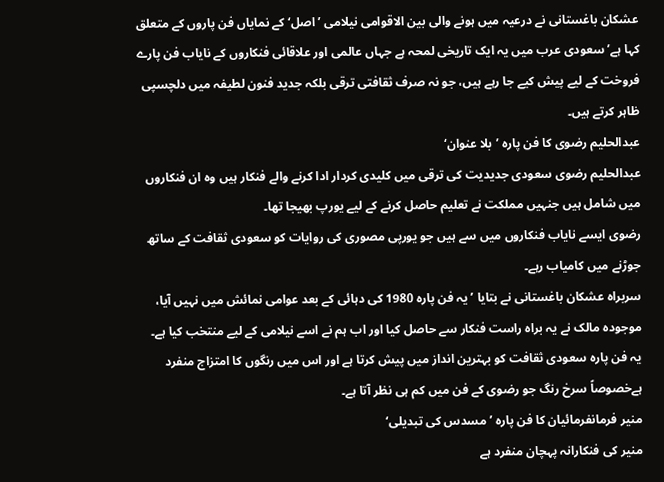عشکان باغستانی نے درعیہ میں ہونے والی بین الاقوامی نیلامی ’اصل‘ کے نمایاں فن پاروں کے متعلق کہا ہے’ سعودی عرب میں یہ ایک تاریخی لمحہ ہے جہاں عالمی اور علاقائی فنکاروں کے نایاب فن پارے فروخت کے لیے پیش کیے جا رہے ہیں، جو نہ صرف ثقافتی ترقی بلکہ جدید فنون لطیفہ میں دلچسپی ظاہر کرتے ہیں۔
عبدالحلیم رضوی کا فن پارہ ’بلا عنوان‘
عبدالحلیم رضوی سعودی جدیدیت کی ترقی میں کلیدی کردار ادا کرنے والے فنکار ہیں وہ ان فنکاروں میں شامل ہیں جنہیں مملکت نے تعلیم حاصل کرنے کے لیے یورپ بھیجا تھا۔
رضوی ایسے نایاب فنکاروں میں سے ہیں جو یورپی مصوری کی روایات کو سعودی ثقافت کے ساتھ جوڑنے میں کامیاب رہے۔
سربراہ عشکان باغستانی نے بتایا ’ یہ فن پارہ 1980 کی دہائی کے بعد عوامی نمائش میں نہیں آیا، موجودہ مالک نے یہ براہ راست فنکار سے حاصل کیا اور اب ہم نے اسے نیلامی کے لیے منتخب کیا ہے۔
یہ فن پارہ سعودی ثقافت کو بہترین انداز میں پیش کرتا ہے اور اس میں رنگوں کا امتزاج منفرد ہےخصوصاً سرخ رنگ جو رضوی کے فن میں کم ہی نظر آتا ہے۔
منیر فرمانفرمائیان کا فن پارہ ’ مسدس کی تبدیلی‘
منیر کی فنکارانہ پہچان منفرد ہے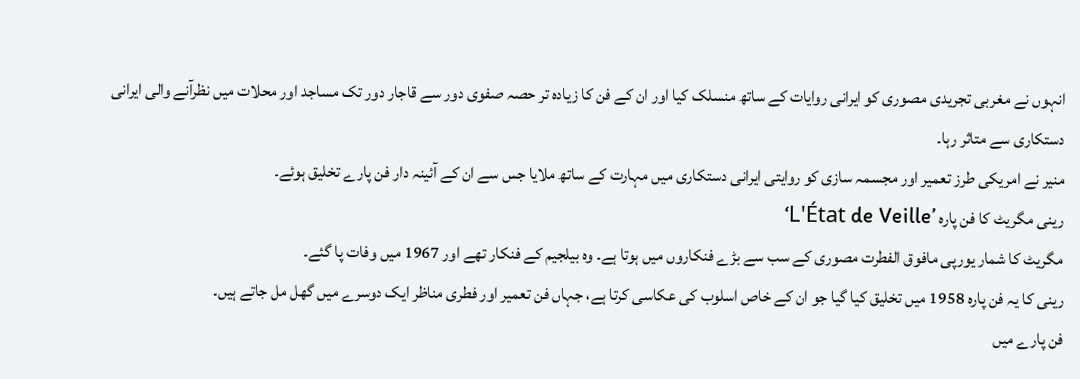انہوں نے مغربی تجریدی مصوری کو ایرانی روایات کے ساتھ منسلک کیا اور ان کے فن کا زیادہ تر حصہ صفوی دور سے قاجار دور تک مساجد اور محلات میں نظرآنے والی ایرانی دستکاری سے متاثر رہا۔
منیر نے امریکی طرز تعمیر اور مجسمہ سازی کو روایتی ایرانی دستکاری میں مہارت کے ساتھ ملایا جس سے ان کے آئینہ دار فن پارے تخلیق ہوئے۔
رینی مگریٹ کا فن پارہ ’L'État de Veille‘
مگریٹ کا شمار یورپی مافوق الفطرت مصوری کے سب سے بڑے فنکاروں میں ہوتا ہے۔ وہ بیلجیم کے فنکار تھے اور 1967 میں وفات پا گئے۔
رینی کا یہ فن پارہ 1958 میں تخلیق کیا گیا جو ان کے خاص اسلوب کی عکاسی کرتا ہے، جہاں فن تعمیر اور فطری مناظر ایک دوسرے میں گھل مل جاتے ہیں۔
فن پارے میں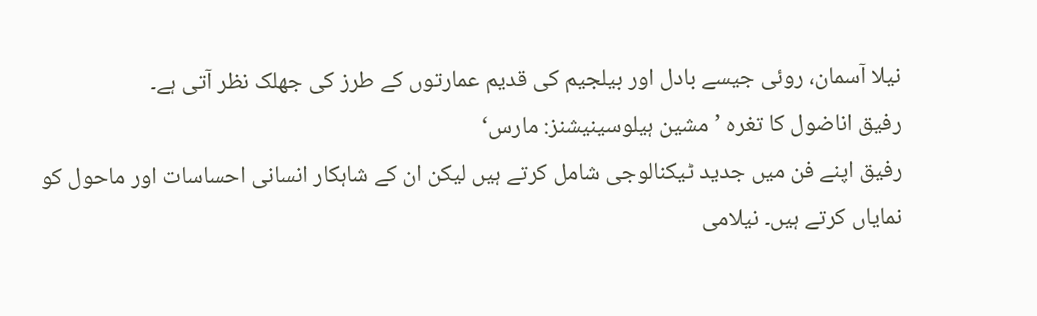نیلا آسمان، روئی جیسے بادل اور بیلجیم کی قدیم عمارتوں کے طرز کی جھلک نظر آتی ہے۔
رفیق اناضول کا تغرہ ’مشین ہیلوسینیشنز: مارس‘
رفیق اپنے فن میں جدید ٹیکنالوجی شامل کرتے ہیں لیکن ان کے شاہکار انسانی احساسات اور ماحول کو نمایاں کرتے ہیں۔ نیلامی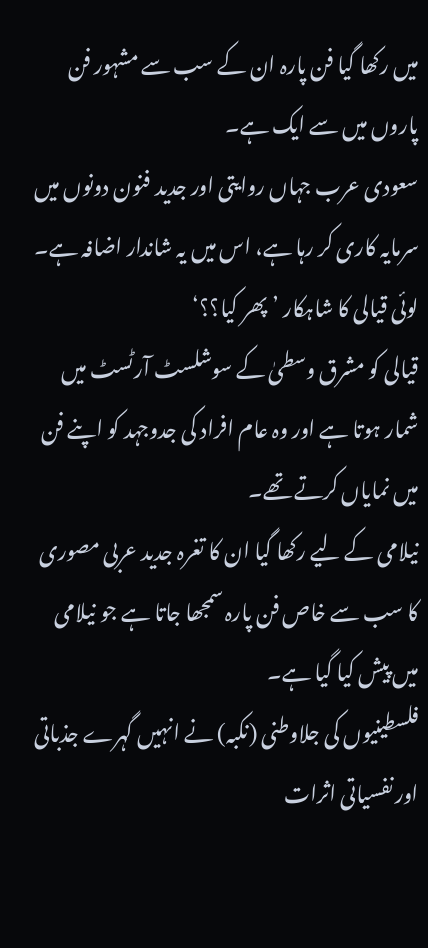میں رکھا گیا فن پارہ ان کے سب سے مشہور فن پاروں میں سے ایک ہے۔
سعودی عرب جہاں روایتی اور جدید فنون دونوں میں سرمایہ کاری کر رہا ہے، اس میں یہ شاندار اضافہ ہے۔
لوئی قیالی کا شاہکار ’پھر کیا؟؟‘
قیالی کو مشرق وسطیٰ کے سوشلسٹ آرٹسٹ میں شمار ہوتا ہے اور وہ عام افراد کی جدوجہد کو اپنے فن میں نمایاں کرتے تھے۔
نیلامی کے لیے رکھا گیا ان کا تغرہ جدید عربی مصوری کا سب سے خاص فن پارہ سمجھا جاتا ہے جو نیلامی میں پیش کیا گیا ہے۔
فلسطینیوں کی جلاوطنی (نکبہ) نے انہیں گہرے جذباتی اور نفسیاتی اثرات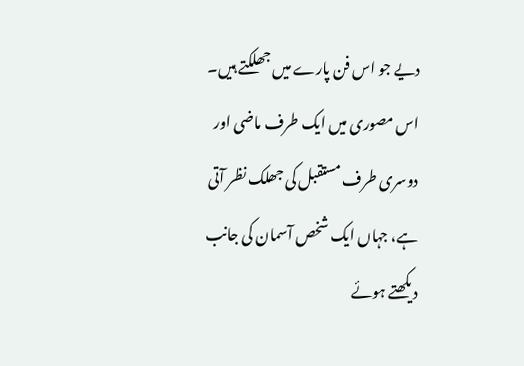دیے جو اس فن پارے میں جھلکتے ہیں۔
اس مصوری میں ایک طرف ماضی اور دوسری طرف مستقبل کی جھلک نظر آتی ہے، جہاں ایک شخص آسمان کی جانب دیکھتے ہوئے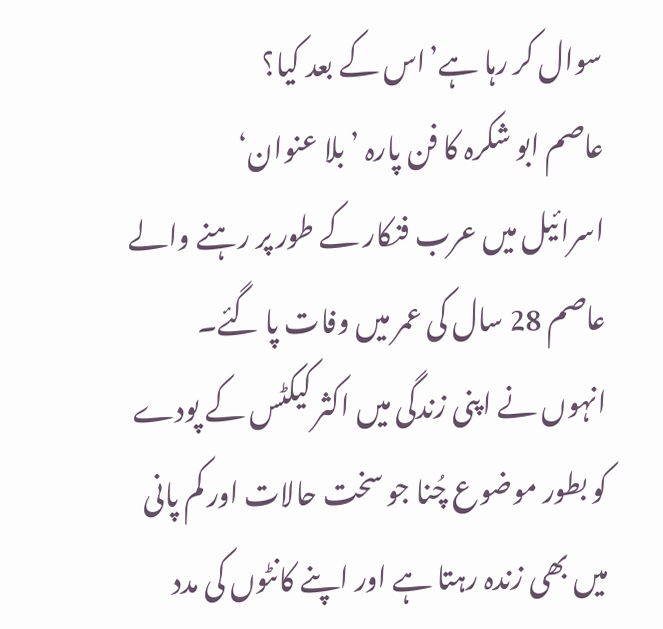سوال کر رہا ہے’اس کے بعد کیا؟
عاصم ابو شکرہ کا فن پارہ ’بلا عنوان‘
اسرائیل میں عرب فنکار کے طور پر رہنے والے عاصم 28 سال کی عمر میں وفات پا گئے۔
انہوں نے اپنی زندگی میں اکثر کیکٹس کے پودے کو بطور موضوع چُنا جو سخت حالات اور کم پانی میں بھی زندہ رہتا ہے اور اپنے کانٹوں کی مدد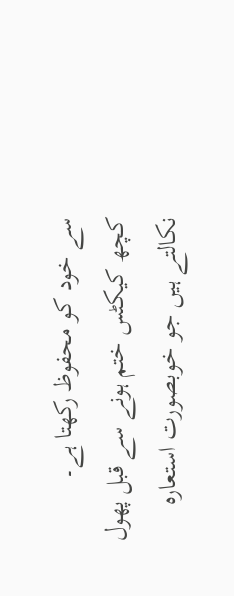سے خود کو محفوظ رکھتا ہے۔
کچھ کیکٹس ختم ہونے سے قبل پھول نکالتے ہیں جو خوبصورت استعارہ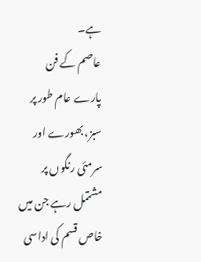ہے۔
عاصم کے فن پارے عام طور پر سبز، بھورے اور سرمئی رنگوں پر مشتمل رہے جن میں خاص قسم کی اداسی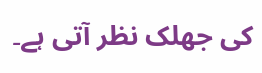کی جھلک نظر آتی ہے۔